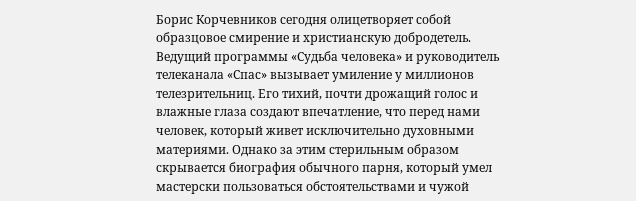Борис Корчевников сегодня олицетворяет собой образцовое смирение и христианскую добродетель. Ведущий программы «Судьба человека» и руководитель телеканала «Спас» вызывает умиление у миллионов телезрительниц. Его тихий, почти дрожащий голос и влажные глаза создают впечатление, что перед нами человек, который живет исключительно духовными материями. Однако за этим стерильным образом скрывается биография обычного парня, который умел мастерски пользоваться обстоятельствами и чужой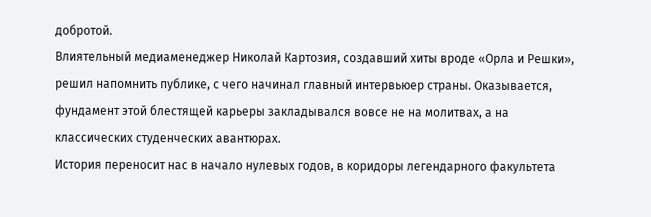добротой.
Влиятельный медиаменеджер Николай Картозия, создавший хиты вроде «Орла и Решки», решил напомнить публике, с чего начинал главный интервьюер страны. Оказывается, фундамент этой блестящей карьеры закладывался вовсе не на молитвах, а на классических студенческих авантюрах.
История переносит нас в начало нулевых годов, в коридоры легендарного факультета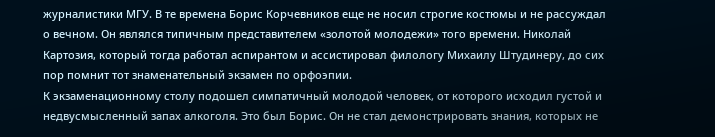журналистики МГУ. В те времена Борис Корчевников еще не носил строгие костюмы и не рассуждал о вечном. Он являлся типичным представителем «золотой молодежи» того времени. Николай Картозия, который тогда работал аспирантом и ассистировал филологу Михаилу Штудинеру, до сих пор помнит тот знаменательный экзамен по орфоэпии.
К экзаменационному столу подошел симпатичный молодой человек, от которого исходил густой и недвусмысленный запах алкоголя. Это был Борис. Он не стал демонстрировать знания, которых не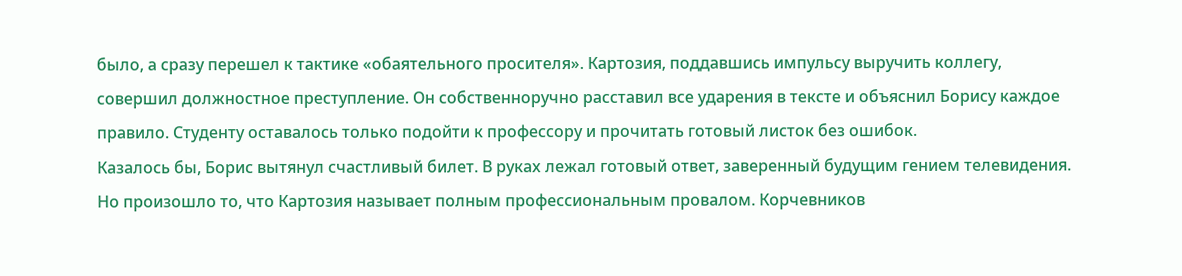было, а сразу перешел к тактике «обаятельного просителя». Картозия, поддавшись импульсу выручить коллегу, совершил должностное преступление. Он собственноручно расставил все ударения в тексте и объяснил Борису каждое правило. Студенту оставалось только подойти к профессору и прочитать готовый листок без ошибок.
Казалось бы, Борис вытянул счастливый билет. В руках лежал готовый ответ, заверенный будущим гением телевидения. Но произошло то, что Картозия называет полным профессиональным провалом. Корчевников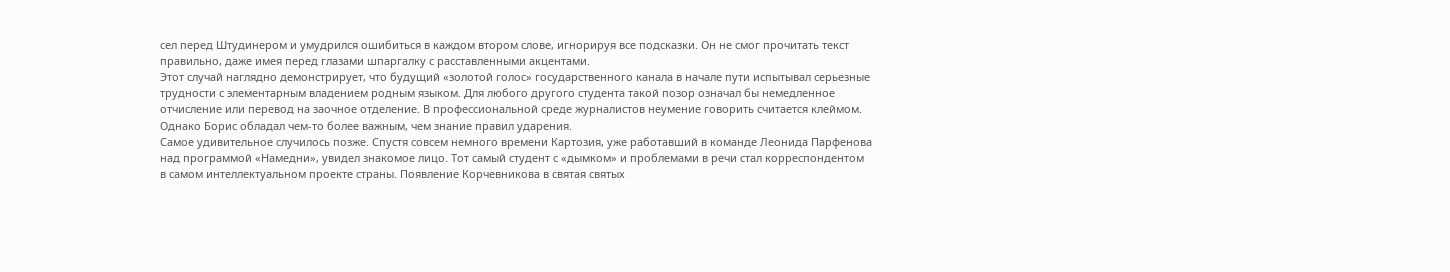сел перед Штудинером и умудрился ошибиться в каждом втором слове, игнорируя все подсказки. Он не смог прочитать текст правильно, даже имея перед глазами шпаргалку с расставленными акцентами.
Этот случай наглядно демонстрирует, что будущий «золотой голос» государственного канала в начале пути испытывал серьезные трудности с элементарным владением родным языком. Для любого другого студента такой позор означал бы немедленное отчисление или перевод на заочное отделение. В профессиональной среде журналистов неумение говорить считается клеймом. Однако Борис обладал чем-то более важным, чем знание правил ударения.
Самое удивительное случилось позже. Спустя совсем немного времени Картозия, уже работавший в команде Леонида Парфенова над программой «Намедни», увидел знакомое лицо. Тот самый студент с «дымком» и проблемами в речи стал корреспондентом в самом интеллектуальном проекте страны. Появление Корчевникова в святая святых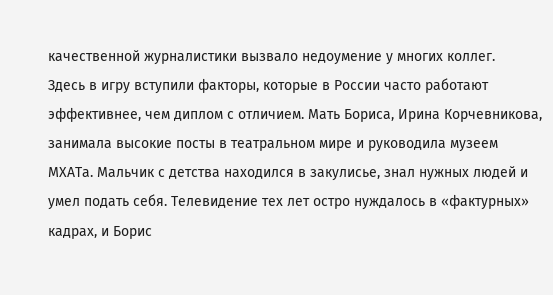качественной журналистики вызвало недоумение у многих коллег.
Здесь в игру вступили факторы, которые в России часто работают эффективнее, чем диплом с отличием. Мать Бориса, Ирина Корчевникова, занимала высокие посты в театральном мире и руководила музеем МХАТа. Мальчик с детства находился в закулисье, знал нужных людей и умел подать себя. Телевидение тех лет остро нуждалось в «фактурных» кадрах, и Борис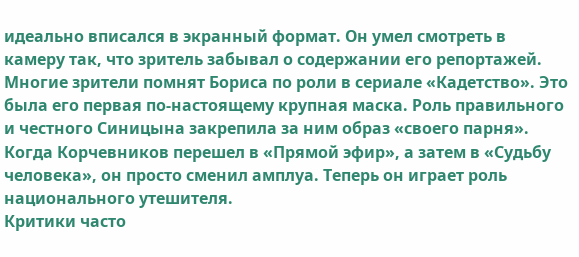идеально вписался в экранный формат. Он умел смотреть в камеру так, что зритель забывал о содержании его репортажей.
Многие зрители помнят Бориса по роли в сериале «Кадетство». Это была его первая по-настоящему крупная маска. Роль правильного и честного Синицына закрепила за ним образ «своего парня». Когда Корчевников перешел в «Прямой эфир», а затем в «Судьбу человека», он просто сменил амплуа. Теперь он играет роль национального утешителя.
Критики часто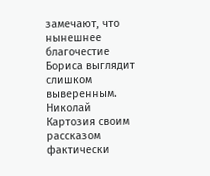замечают, что нынешнее благочестие Бориса выглядит слишком выверенным. Николай Картозия своим рассказом фактически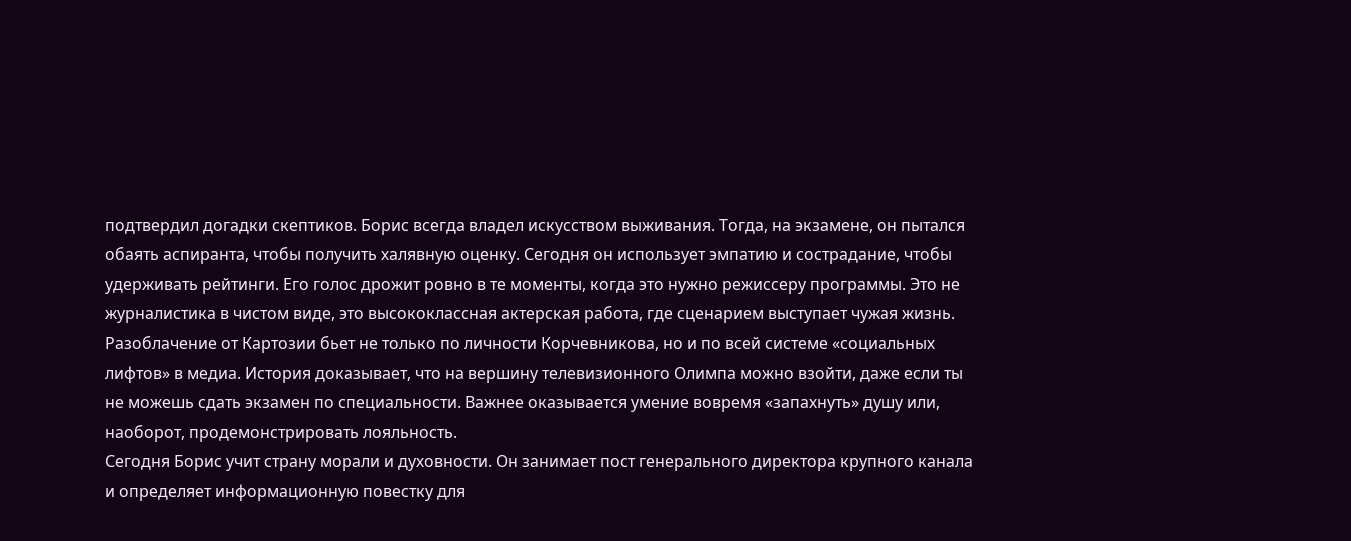подтвердил догадки скептиков. Борис всегда владел искусством выживания. Тогда, на экзамене, он пытался обаять аспиранта, чтобы получить халявную оценку. Сегодня он использует эмпатию и сострадание, чтобы удерживать рейтинги. Его голос дрожит ровно в те моменты, когда это нужно режиссеру программы. Это не журналистика в чистом виде, это высококлассная актерская работа, где сценарием выступает чужая жизнь.
Разоблачение от Картозии бьет не только по личности Корчевникова, но и по всей системе «социальных лифтов» в медиа. История доказывает, что на вершину телевизионного Олимпа можно взойти, даже если ты не можешь сдать экзамен по специальности. Важнее оказывается умение вовремя «запахнуть» душу или, наоборот, продемонстрировать лояльность.
Сегодня Борис учит страну морали и духовности. Он занимает пост генерального директора крупного канала и определяет информационную повестку для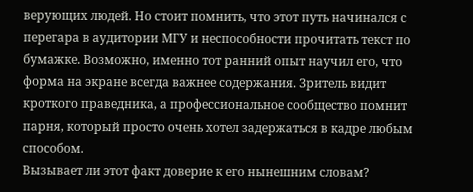верующих людей. Но стоит помнить, что этот путь начинался с перегара в аудитории МГУ и неспособности прочитать текст по бумажке. Возможно, именно тот ранний опыт научил его, что форма на экране всегда важнее содержания. Зритель видит кроткого праведника, а профессиональное сообщество помнит парня, который просто очень хотел задержаться в кадре любым способом.
Вызывает ли этот факт доверие к его нынешним словам?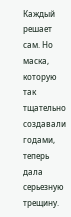Каждый решает сам. Но маска, которую так тщательно создавали годами, теперь дала серьезную трещину.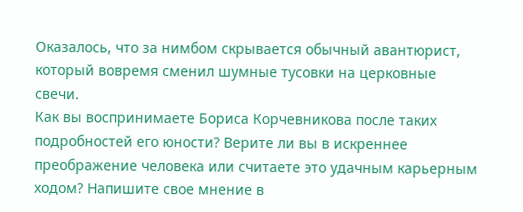Оказалось, что за нимбом скрывается обычный авантюрист, который вовремя сменил шумные тусовки на церковные свечи.
Как вы воспринимаете Бориса Корчевникова после таких подробностей его юности? Верите ли вы в искреннее преображение человека или считаете это удачным карьерным ходом? Напишите свое мнение в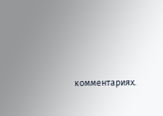комментариях.